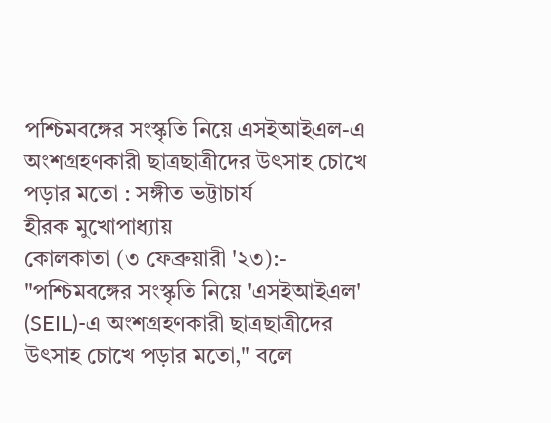পশ্চিমবঙ্গের সংস্কৃতি নিয়ে এসইআইএল-এ অংশগ্রহণকারী ছাত্রছাত্রীদের উৎসাহ চোখে পড়ার মতো : সঙ্গীত ভট্টাচার্য
হীরক মুখোপাধ্যায়
কোলকাতা (৩ ফেব্রুয়ারী '২৩):- "পশ্চিমবঙ্গের সংস্কৃতি নিয়ে 'এসইআইএল' (SEIL)-এ অংশগ্রহণকারী ছাত্রছাত্রীদের উৎসাহ চোখে পড়ার মতো," বলে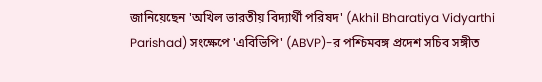জানিয়েছেন 'অখিল ভারতীয় বিদ্যার্থী পরিষদ' (Akhil Bharatiya Vidyarthi Parishad) সংক্ষেপে 'এবিভিপি' (ABVP)-র পশ্চিমবঙ্গ প্রদেশ সচিব সঙ্গীত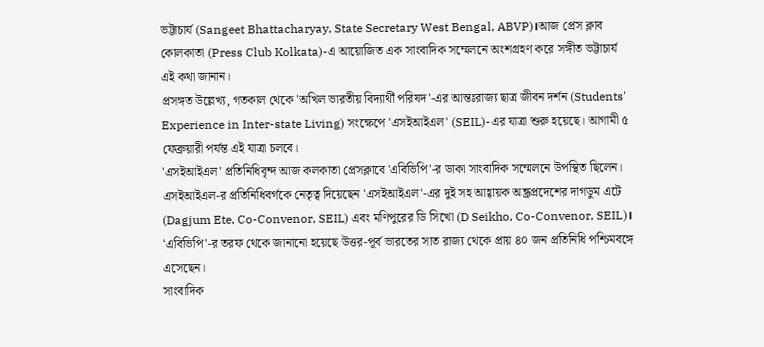ভট্টাচার্য (Sangeet Bhattacharyay, State Secretary West Bengal, ABVP)।আজ প্রেস ক্লাব কোলকাতা (Press Club Kolkata)-এ আয়োজিত এক সাংবাদিক সম্মেলনে অংশগ্রহণ করে সঙ্গীত ভট্টাচার্য এই কথা জানান।
প্রসঙ্গত উল্লেখ্য, গতকাল থেকে 'অখিল ভারতীয় বিদ্যার্থী পরিষদ'-এর আন্তঃরাজ্য ছাত্র জীবন দর্শন (Students' Experience in Inter-state Living) সংক্ষেপে 'এসইআইএল' (SEIL)-এর যাত্রা শুরু হয়েছে। আগামী ৫ ফেব্রুয়ারী পর্যন্ত এই যাত্রা চলবে।
'এসইআইএল' প্রতিনিধিবৃন্দ আজ কলকাতা প্রেসক্লাবে 'এবিভিপি'-র ডাকা সাংবাদিক সম্মেলনে উপস্থিত ছিলেন। এসইআইএল-র প্রতিনিধিবর্গকে নেতৃত্ব দিয়েছেন 'এসইআইএল'-এর দুই সহ আহ্বায়ক অন্ধ্রপ্রদেশের দাগডুম এটে (Dagjum Ete, Co-Convenor, SEIL) এবং মণিপুরের ডি সিখো (D Seikho, Co-Convenor, SEIL)।
'এবিভিপি'-র তরফ থেকে জানানো হয়েছে উত্তর-পূর্ব ভারতের সাত রাজ্য থেকে প্রায় ৪০ জন প্রতিনিধি পশ্চিমবঙ্গে এসেছেন।
সাংবাদিক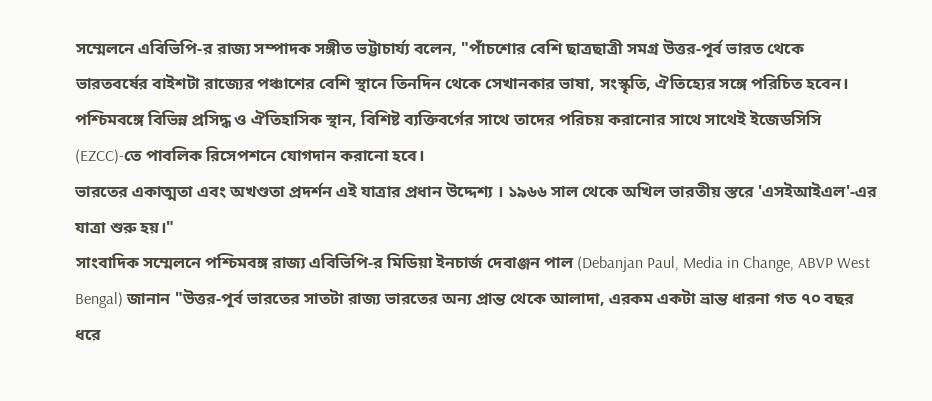সম্মেলনে এবিভিপি-র রাজ্য সম্পাদক সঙ্গীত ভট্টাচার্য্য বলেন, "পাঁচশোর বেশি ছাত্রছাত্রী সমগ্র উত্তর-পূর্ব ভারত থেকে ভারতবর্ষের বাইশটা রাজ্যের পঞ্চাশের বেশি স্থানে তিনদিন থেকে সেখানকার ভাষা, সংস্কৃতি, ঐতিহ্যের সঙ্গে পরিচিত হবেন।
পশ্চিমবঙ্গে বিভিন্ন প্রসিদ্ধ ও ঐতিহাসিক স্থান, বিশিষ্ট ব্যক্তিবর্গের সাথে তাদের পরিচয় করানোর সাথে সাথেই ইজেডসিসি (EZCC)-তে পাবলিক রিসেপশনে যোগদান করানো হবে।
ভারতের একাত্মতা এবং অখণ্ডতা প্রদর্শন এই যাত্রার প্রধান উদ্দেশ্য । ১৯৬৬ সাল থেকে অখিল ভারতীয় স্তরে 'এসইআইএল'-এর যাত্রা শুরু হয়।"
সাংবাদিক সম্মেলনে পশ্চিমবঙ্গ রাজ্য এবিভিপি-র মিডিয়া ইনচার্জ দেবাঞ্জন পাল (Debanjan Paul, Media in Change, ABVP West Bengal) জানান "উত্তর-পূর্ব ভারতের সাতটা রাজ্য ভারতের অন্য প্রান্ত থেকে আলাদা, এরকম একটা ভ্রান্ত ধারনা গত ৭০ বছর ধরে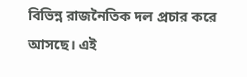বিভিন্ন রাজনৈতিক দল প্রচার করে আসছে। এই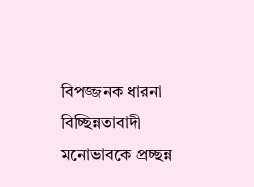বিপজ্জনক ধারনা বিচ্ছিন্নতাবাদী মনোভাবকে প্রচ্ছন্ন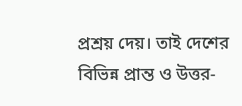প্রশ্রয় দেয়। তাই দেশের বিভিন্ন প্রান্ত ও উত্তর-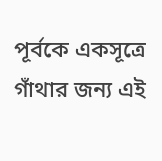পূর্বকে একসূত্রে গাঁথার জন্য এই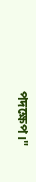পদক্ষেপ।"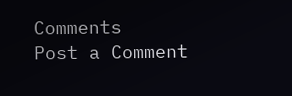Comments
Post a Comment